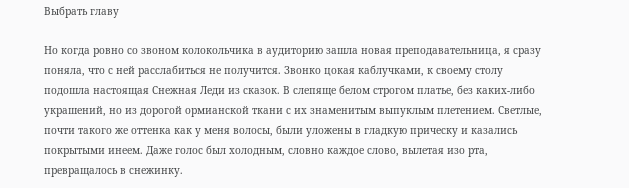Выбрать главу

Но когда ровно со звоном колокольчика в аудиторию зашла новая преподавательница, я сразу поняла, что с ней расслабиться не получится. Звонко цокая каблучками, к своему столу подошла настоящая Снежная Леди из сказок. В слепяще белом строгом платье, без каких-либо украшений, но из дорогой ормианской ткани с их знаменитым выпуклым плетением. Светлые, почти такого же оттенка как у меня волосы, были уложены в гладкую прическу и казались покрытыми инеем. Даже голос был холодным, словно каждое слово, вылетая изо рта, превращалось в снежинку.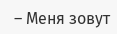– Меня зовут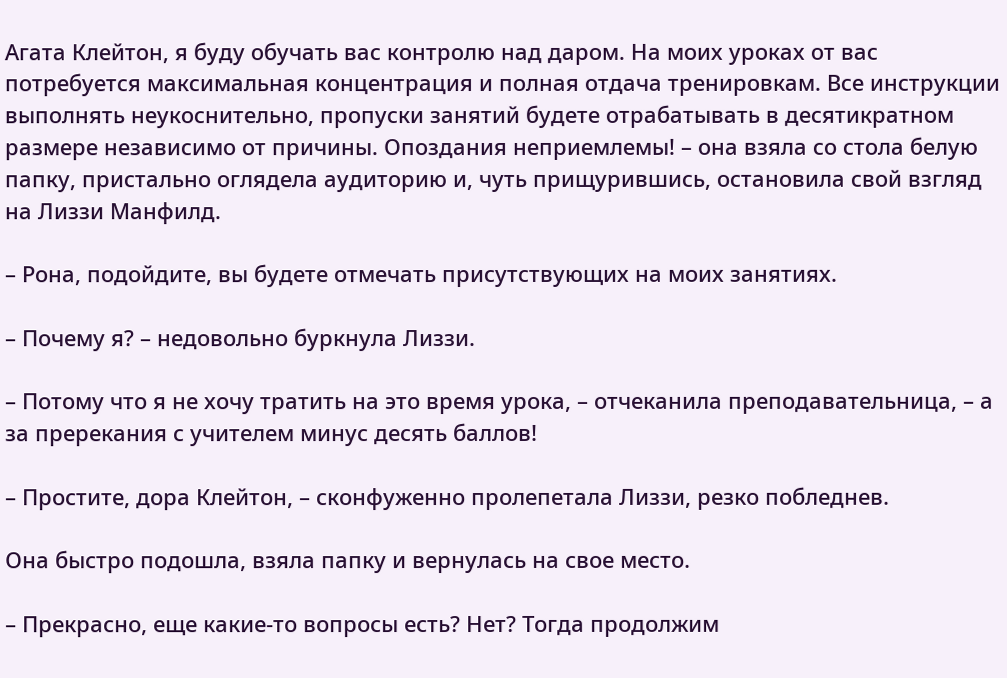Агата Клейтон, я буду обучать вас контролю над даром. На моих уроках от вас потребуется максимальная концентрация и полная отдача тренировкам. Все инструкции выполнять неукоснительно, пропуски занятий будете отрабатывать в десятикратном размере независимо от причины. Опоздания неприемлемы! – она взяла со стола белую папку, пристально оглядела аудиторию и, чуть прищурившись, остановила свой взгляд на Лиззи Манфилд.

– Рона, подойдите, вы будете отмечать присутствующих на моих занятиях.

– Почему я? – недовольно буркнула Лиззи.

– Потому что я не хочу тратить на это время урока, – отчеканила преподавательница, – а за пререкания с учителем минус десять баллов!

– Простите, дора Клейтон, – сконфуженно пролепетала Лиззи, резко побледнев.

Она быстро подошла, взяла папку и вернулась на свое место.

– Прекрасно, еще какие-то вопросы есть? Нет? Тогда продолжим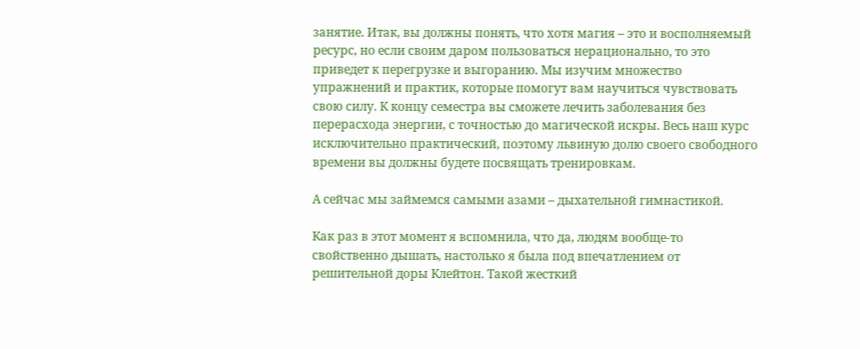занятие. Итак, вы должны понять, что хотя магия – это и восполняемый ресурс, но если своим даром пользоваться нерационально, то это приведет к перегрузке и выгоранию. Мы изучим множество упражнений и практик, которые помогут вам научиться чувствовать свою силу. К концу семестра вы сможете лечить заболевания без перерасхода энергии, с точностью до магической искры. Весь наш курс исключительно практический, поэтому львиную долю своего свободного времени вы должны будете посвящать тренировкам.

А сейчас мы займемся самыми азами – дыхательной гимнастикой.

Как раз в этот момент я вспомнила, что да, людям вообще-то свойственно дышать, настолько я была под впечатлением от решительной доры Клейтон. Такой жесткий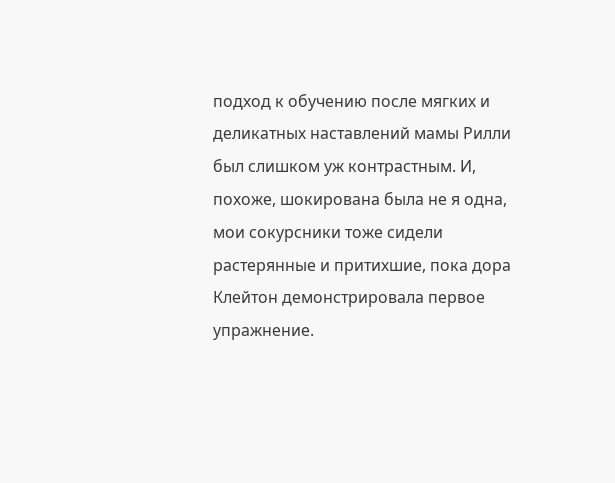подход к обучению после мягких и деликатных наставлений мамы Рилли был слишком уж контрастным. И, похоже, шокирована была не я одна, мои сокурсники тоже сидели растерянные и притихшие, пока дора Клейтон демонстрировала первое упражнение.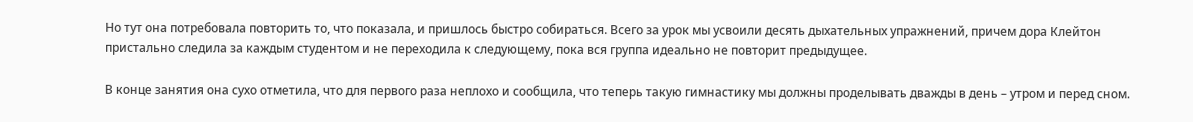Но тут она потребовала повторить то, что показала, и пришлось быстро собираться. Всего за урок мы усвоили десять дыхательных упражнений, причем дора Клейтон пристально следила за каждым студентом и не переходила к следующему, пока вся группа идеально не повторит предыдущее.

В конце занятия она сухо отметила, что для первого раза неплохо и сообщила, что теперь такую гимнастику мы должны проделывать дважды в день – утром и перед сном.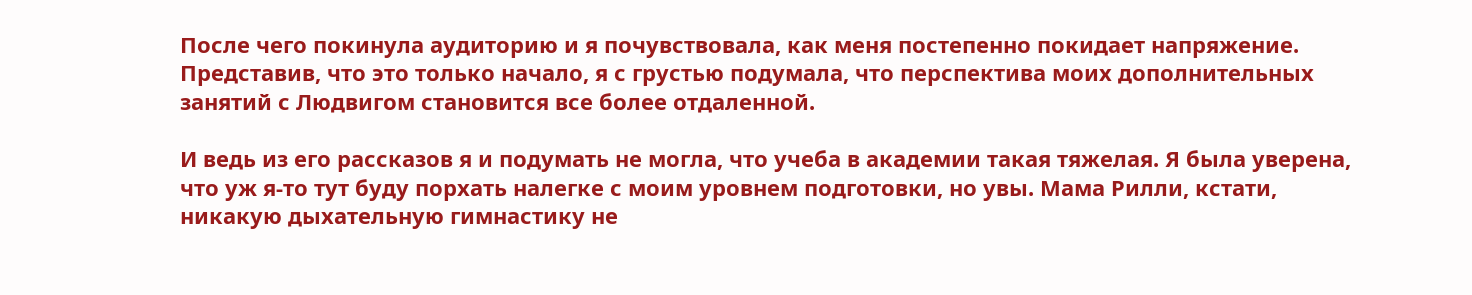После чего покинула аудиторию и я почувствовала, как меня постепенно покидает напряжение. Представив, что это только начало, я с грустью подумала, что перспектива моих дополнительных занятий с Людвигом становится все более отдаленной.

И ведь из его рассказов я и подумать не могла, что учеба в академии такая тяжелая. Я была уверена, что уж я-то тут буду порхать налегке с моим уровнем подготовки, но увы. Мама Рилли, кстати, никакую дыхательную гимнастику не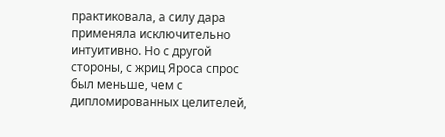практиковала, а силу дара применяла исключительно интуитивно. Но с другой стороны, с жриц Яроса спрос был меньше, чем с дипломированных целителей,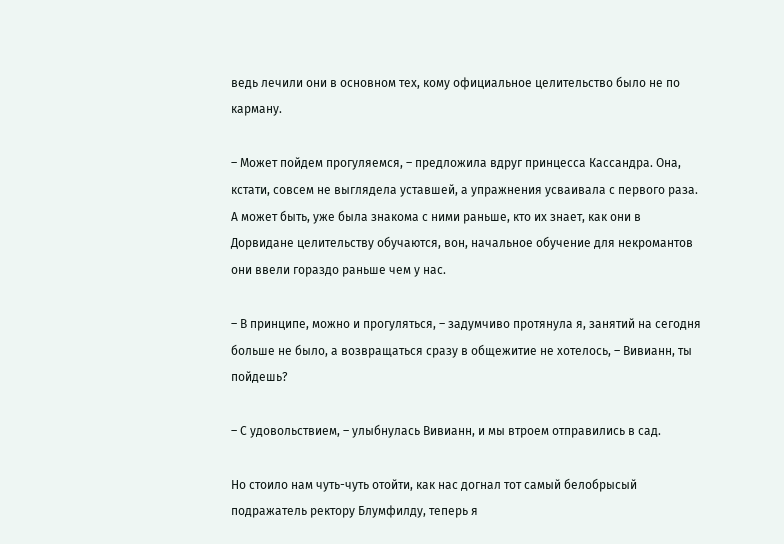ведь лечили они в основном тех, кому официальное целительство было не по карману.

– Может пойдем прогуляемся, – предложила вдруг принцесса Кассандра. Она, кстати, совсем не выглядела уставшей, а упражнения усваивала с первого раза. А может быть, уже была знакома с ними раньше, кто их знает, как они в Дорвидане целительству обучаются, вон, начальное обучение для некромантов они ввели гораздо раньше чем у нас.

– В принципе, можно и прогуляться, – задумчиво протянула я, занятий на сегодня больше не было, а возвращаться сразу в общежитие не хотелось, – Вивианн, ты пойдешь?

– С удовольствием, – улыбнулась Вивианн, и мы втроем отправились в сад.

Но стоило нам чуть-чуть отойти, как нас догнал тот самый белобрысый подражатель ректору Блумфилду, теперь я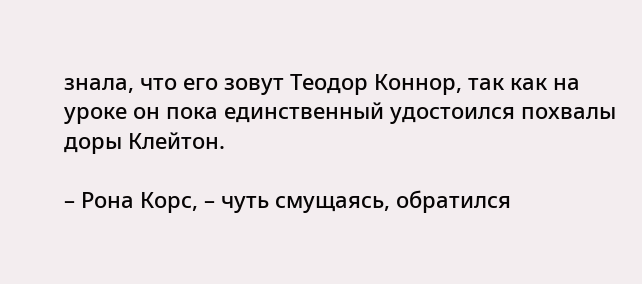знала, что его зовут Теодор Коннор, так как на уроке он пока единственный удостоился похвалы доры Клейтон.

– Рона Корс, – чуть смущаясь, обратился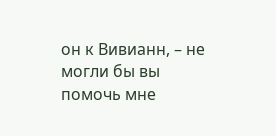он к Вивианн, – не могли бы вы помочь мне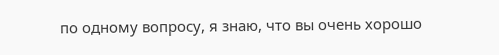по одному вопросу, я знаю, что вы очень хорошо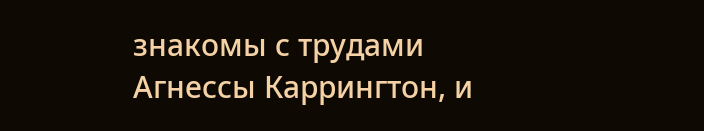знакомы с трудами Агнессы Каррингтон, и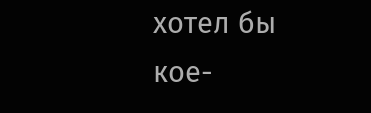хотел бы кое-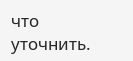что уточнить.